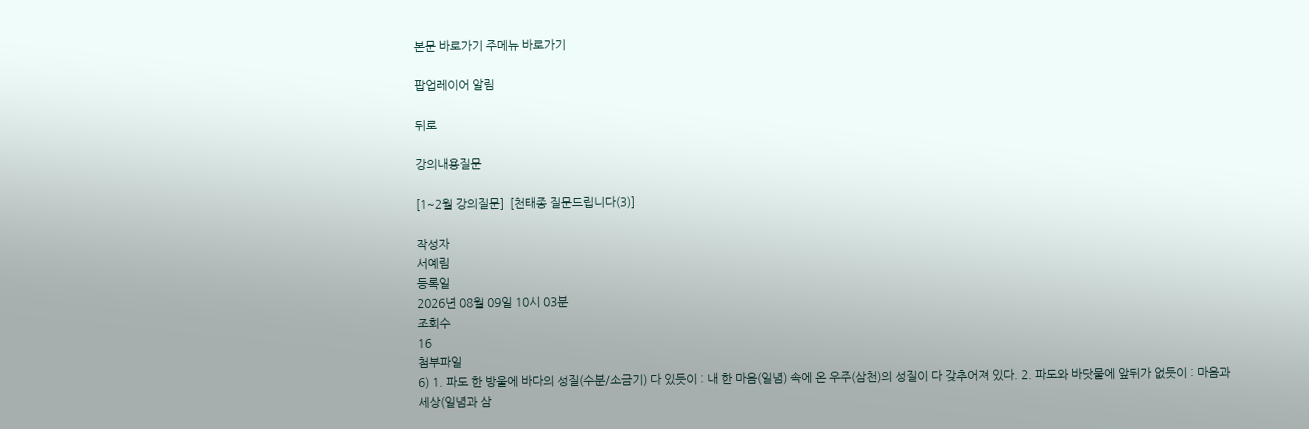본문 바로가기 주메뉴 바로가기

팝업레이어 알림

뒤로

강의내용질문

[1~2월 강의질문]  [천태종 질문드립니다(3)]

작성자
서예림
등록일
2026년 08월 09일 10시 03분
조회수
16
첨부파일
6) 1. 파도 한 방울에 바다의 성질(수분/소금기) 다 있듯이 : 내 한 마음(일념) 속에 온 우주(삼천)의 성질이 다 갖추어져 있다. 2. 파도와 바닷물에 앞뒤가 없듯이 : 마음과 세상(일념과 삼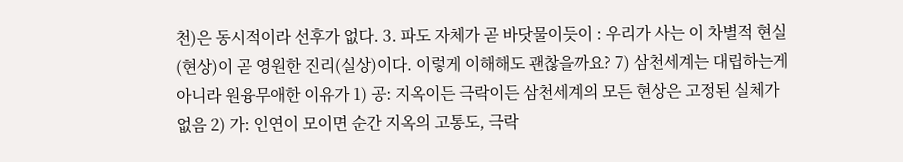천)은 동시적이라 선후가 없다. 3. 파도 자체가 곧 바닷물이듯이 : 우리가 사는 이 차별적 현실(현상)이 곧 영원한 진리(실상)이다. 이렇게 이해해도 괜찮을까요? 7) 삼천세계는 대립하는게 아니라 원융무애한 이유가 1) 공: 지옥이든 극락이든 삼천세계의 모든 현상은 고정된 실체가 없음 2) 가: 인연이 모이면 순간 지옥의 고통도, 극락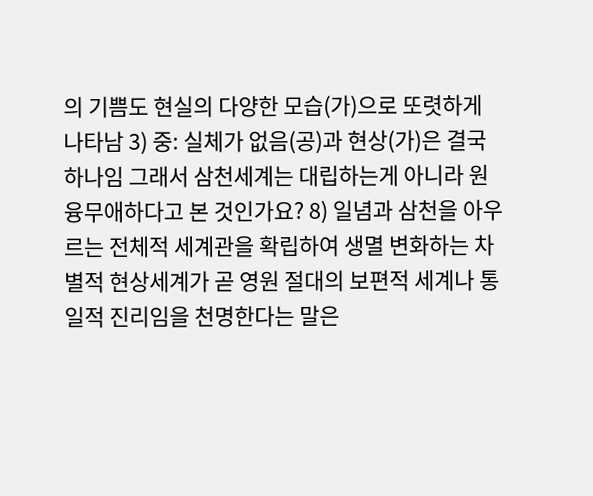의 기쁨도 현실의 다양한 모습(가)으로 또렷하게 나타남 3) 중: 실체가 없음(공)과 현상(가)은 결국 하나임 그래서 삼천세계는 대립하는게 아니라 원융무애하다고 본 것인가요? 8) 일념과 삼천을 아우르는 전체적 세계관을 확립하여 생멸 변화하는 차별적 현상세계가 곧 영원 절대의 보편적 세계나 통일적 진리임을 천명한다는 말은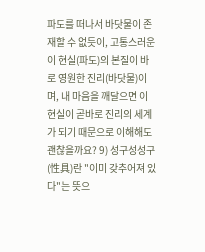파도를 떠나서 바닷물이 존재할 수 없듯이, 고통스러운 이 현실(파도)의 본질이 바로 영원한 진리(바닷물)이며, 내 마음을 깨달으면 이 현실이 곧바로 진리의 세계가 되기 때문으로 이해해도 괜찮을까요? 9) 성구성성구(性具)란 "이미 갖추어져 있다"는 뜻으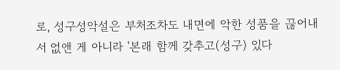로, 성구성악설은 부처조차도 내면에 악한 성품을 끊어내서 없앤 게 아니라 '본래 함께 갖추고(성구) 있다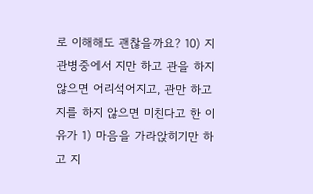로 이해해도 괜찮을까요? 10) 지관병중에서 지만 하고 관을 하지 않으면 어리석어지고, 관만 하고 지를 하지 않으면 미친다고 한 이유가 1) 마음을 가라앉히기만 하고 지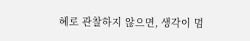혜로 관찰하지 않으면, 생각이 멈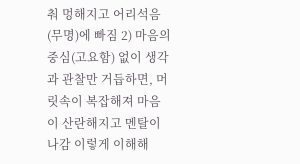춰 멍해지고 어리석음(무명)에 빠짐 2) 마음의 중심(고요함) 없이 생각과 관찰만 거듭하면, 머릿속이 복잡해져 마음이 산란해지고 멘탈이 나감 이렇게 이해해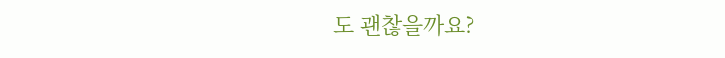도 괜찮을까요?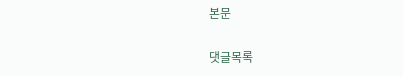본문

댓글목록